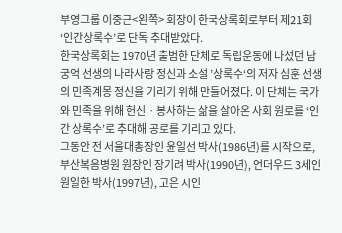부영그룹 이중근<왼쪽> 회장이 한국상록회로부터 제21회 ‘인간상록수’로 단독 추대받았다.
한국상록회는 1970년 출범한 단체로 독립운동에 나섰던 남궁억 선생의 나라사랑 정신과 소설 ’상록수‘의 저자 심훈 선생의 민족계몽 정신을 기리기 위해 만들어졌다. 이 단체는 국가와 민족을 위해 헌신ㆍ봉사하는 삶을 살아온 사회 원로를 ‘인간 상록수’로 추대해 공로를 기리고 있다.
그동안 전 서울대총장인 윤일선 박사(1986년)를 시작으로, 부산복음병원 원장인 장기려 박사(1990년), 언더우드 3세인 원일한 박사(1997년), 고은 시인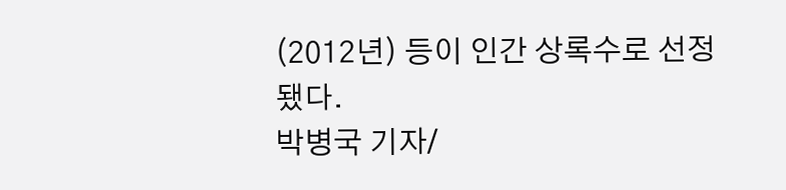(2012년) 등이 인간 상록수로 선정됐다.
박병국 기자/